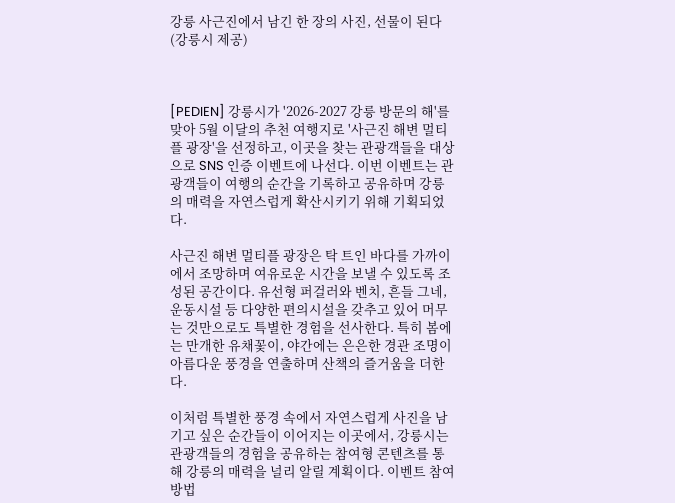강릉 사근진에서 남긴 한 장의 사진, 선물이 된다 (강릉시 제공)



[PEDIEN] 강릉시가 '2026-2027 강릉 방문의 해'를 맞아 5월 이달의 추천 여행지로 '사근진 해변 멀티플 광장'을 선정하고, 이곳을 찾는 관광객들을 대상으로 SNS 인증 이벤트에 나선다. 이번 이벤트는 관광객들이 여행의 순간을 기록하고 공유하며 강릉의 매력을 자연스럽게 확산시키기 위해 기획되었다.

사근진 해변 멀티플 광장은 탁 트인 바다를 가까이에서 조망하며 여유로운 시간을 보낼 수 있도록 조성된 공간이다. 유선형 퍼걸러와 벤치, 흔들 그네, 운동시설 등 다양한 편의시설을 갖추고 있어 머무는 것만으로도 특별한 경험을 선사한다. 특히 봄에는 만개한 유채꽃이, 야간에는 은은한 경관 조명이 아름다운 풍경을 연출하며 산책의 즐거움을 더한다.

이처럼 특별한 풍경 속에서 자연스럽게 사진을 남기고 싶은 순간들이 이어지는 이곳에서, 강릉시는 관광객들의 경험을 공유하는 참여형 콘텐츠를 통해 강릉의 매력을 널리 알릴 계획이다. 이벤트 참여 방법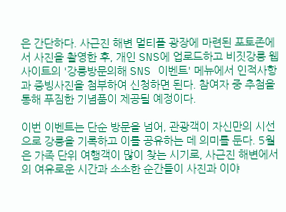은 간단하다. 사근진 해변 멀티플 광장에 마련된 포토존에서 사진을 촬영한 후, 개인 SNS에 업로드하고 비짓강릉 웹사이트의 '강릉방문의해 SNS 이벤트' 메뉴에서 인적사항과 증빙사진을 첨부하여 신청하면 된다. 참여자 중 추첨을 통해 푸짐한 기념품이 제공될 예정이다.

이번 이벤트는 단순 방문을 넘어, 관광객이 자신만의 시선으로 강릉을 기록하고 이를 공유하는 데 의미를 둔다. 5월은 가족 단위 여행객이 많이 찾는 시기로, 사근진 해변에서의 여유로운 시간과 소소한 순간들이 사진과 이야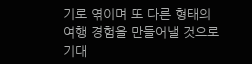기로 엮이며 또 다른 형태의 여행 경험을 만들어낼 것으로 기대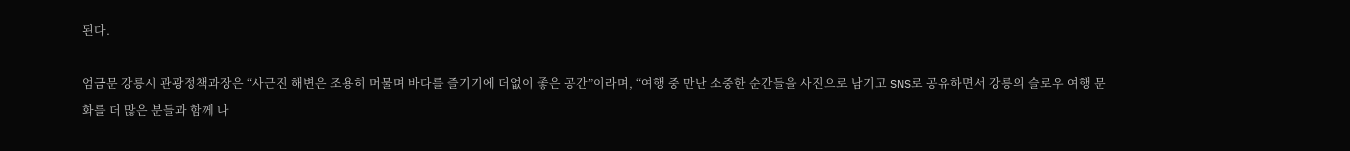된다.

엄금문 강릉시 관광정책과장은 “사근진 해변은 조용히 머물며 바다를 즐기기에 더없이 좋은 공간”이라며, “여행 중 만난 소중한 순간들을 사진으로 남기고 SNS로 공유하면서 강릉의 슬로우 여행 문화를 더 많은 분들과 함께 나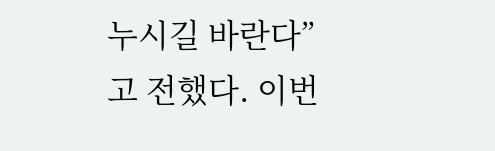누시길 바란다”고 전했다. 이번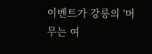이벤트가 강릉의 '머무는 여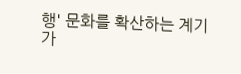행' 문화를 확산하는 계기가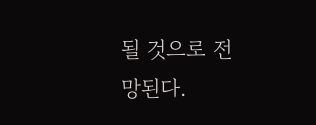될 것으로 전망된다.